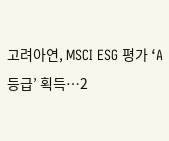고려아연, MSCI ESG 평가 ‘A등급’ 획득…2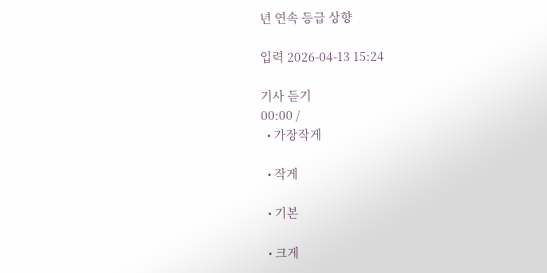년 연속 등급 상향

입력 2026-04-13 15:24

기사 듣기
00:00 /
  • 가장작게

  • 작게

  • 기본

  • 크게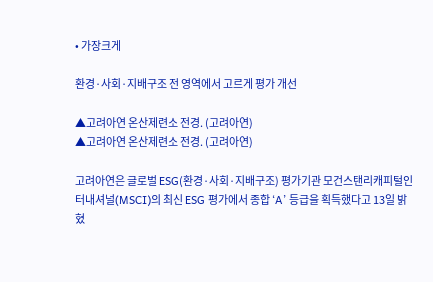• 가장크게

환경·사회·지배구조 전 영역에서 고르게 평가 개선

▲고려아연 온산제련소 전경. (고려아연)
▲고려아연 온산제련소 전경. (고려아연)

고려아연은 글로벌 ESG(환경·사회·지배구조) 평가기관 모건스탠리캐피털인터내셔널(MSCI)의 최신 ESG 평가에서 종합 ‘A’ 등급을 획득했다고 13일 밝혔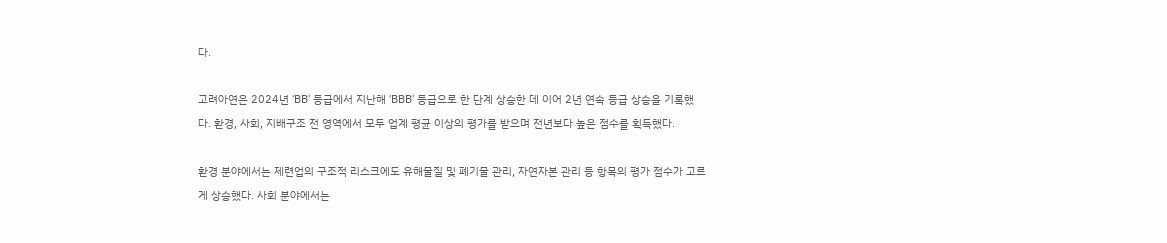다.

고려아연은 2024년 ‘BB’ 등급에서 지난해 ‘BBB’ 등급으로 한 단계 상승한 데 이어 2년 연속 등급 상승을 기록했다. 환경, 사회, 지배구조 전 영역에서 모두 업계 평균 이상의 평가를 받으며 전년보다 높은 점수를 획득했다.

환경 분야에서는 제련업의 구조적 리스크에도 유해물질 및 폐기물 관리, 자연자본 관리 등 항목의 평가 점수가 고르게 상승했다. 사회 분야에서는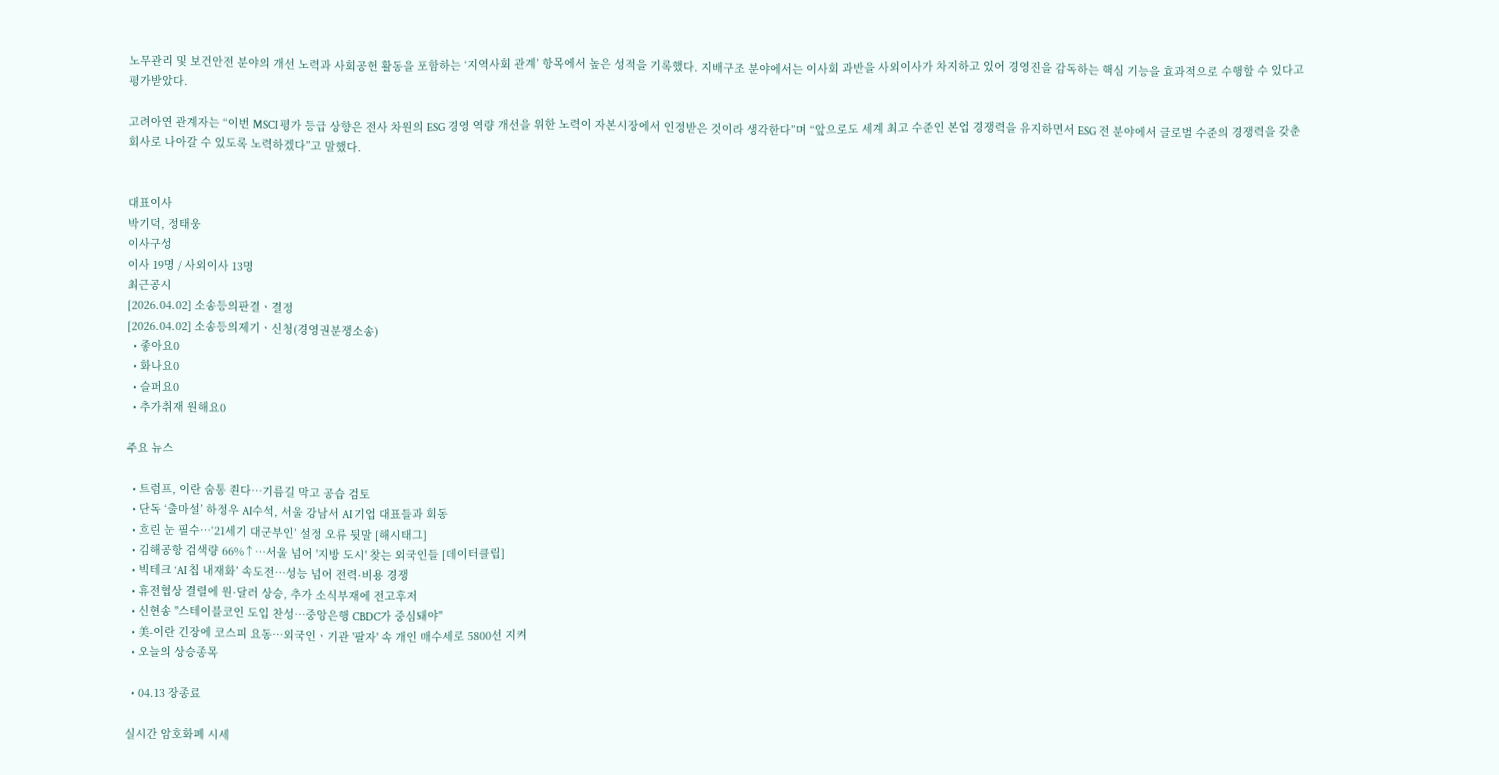노무관리 및 보건안전 분야의 개선 노력과 사회공헌 활동을 포함하는 ‘지역사회 관계’ 항목에서 높은 성적을 기록했다. 지배구조 분야에서는 이사회 과반을 사외이사가 차지하고 있어 경영진을 감독하는 핵심 기능을 효과적으로 수행할 수 있다고 평가받았다.

고려아연 관계자는 “이번 MSCI 평가 등급 상향은 전사 차원의 ESG 경영 역량 개선을 위한 노력이 자본시장에서 인정받은 것이라 생각한다”며 “앞으로도 세계 최고 수준인 본업 경쟁력을 유지하면서 ESG 전 분야에서 글로벌 수준의 경쟁력을 갖춘 회사로 나아갈 수 있도록 노력하겠다”고 말했다.


대표이사
박기덕, 정태웅
이사구성
이사 19명 / 사외이사 13명
최근공시
[2026.04.02] 소송등의판결ㆍ결정
[2026.04.02] 소송등의제기ㆍ신청(경영권분쟁소송)
  • 좋아요0
  • 화나요0
  • 슬퍼요0
  • 추가취재 원해요0

주요 뉴스

  • 트럼프, 이란 숨통 죈다…기름길 막고 공습 검토
  • 단독 ‘출마설’ 하정우 AI수석, 서울 강남서 AI 기업 대표들과 회동
  • 흐린 눈 필수…‘21세기 대군부인’ 설정 오류 뒷말 [해시태그]
  • 김해공항 검색량 66%↑…서울 넘어 '지방 도시' 찾는 외국인들 [데이터클립]
  • 빅테크 ‘AI 칩 내재화’ 속도전…성능 넘어 전력·비용 경쟁
  • 휴전협상 결렬에 원·달러 상승, 추가 소식부재에 전고후저
  • 신현송 "스테이블코인 도입 찬성⋯중앙은행 CBDC가 중심돼야"
  • 美-이란 긴장에 코스피 요동⋯외국인ㆍ기관 '팔자' 속 개인 매수세로 5800선 지켜
  • 오늘의 상승종목

  • 04.13 장종료

실시간 암호화폐 시세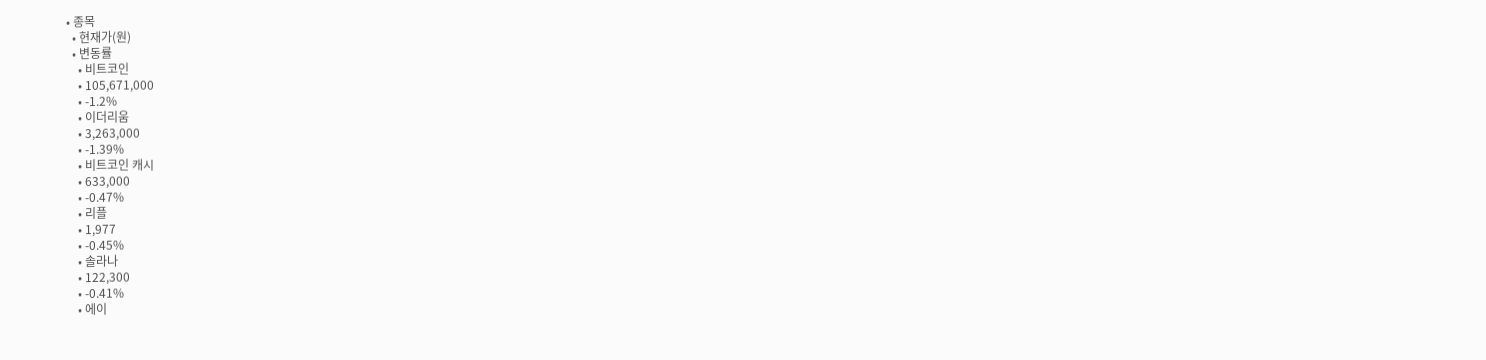• 종목
  • 현재가(원)
  • 변동률
    • 비트코인
    • 105,671,000
    • -1.2%
    • 이더리움
    • 3,263,000
    • -1.39%
    • 비트코인 캐시
    • 633,000
    • -0.47%
    • 리플
    • 1,977
    • -0.45%
    • 솔라나
    • 122,300
    • -0.41%
    • 에이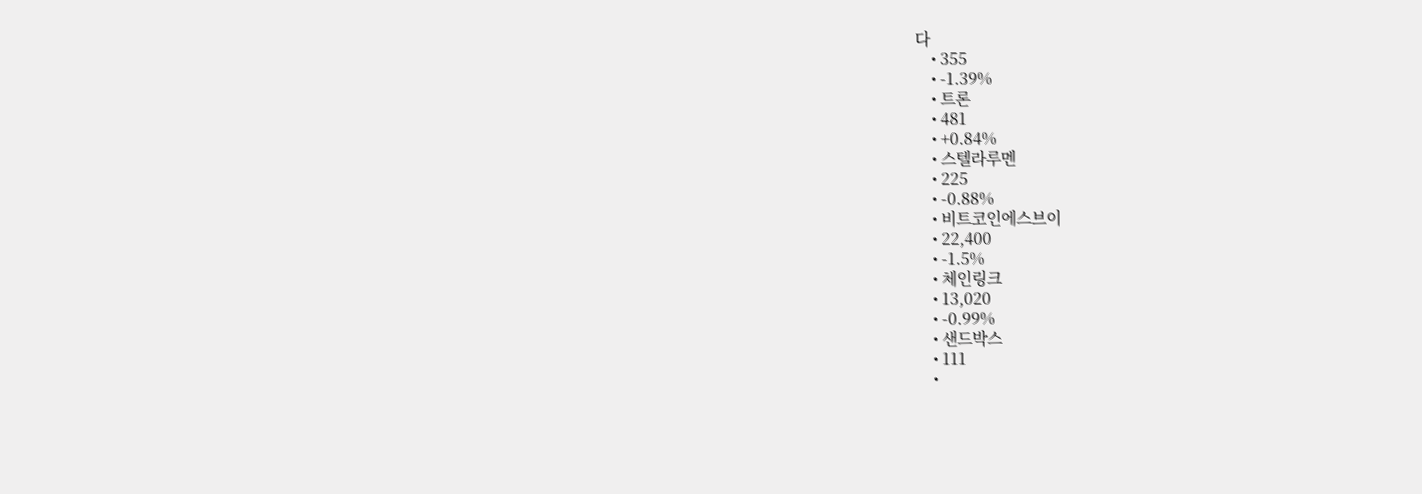다
    • 355
    • -1.39%
    • 트론
    • 481
    • +0.84%
    • 스텔라루멘
    • 225
    • -0.88%
    • 비트코인에스브이
    • 22,400
    • -1.5%
    • 체인링크
    • 13,020
    • -0.99%
    • 샌드박스
    • 111
    •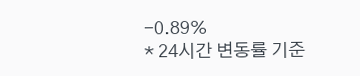-0.89%
* 24시간 변동률 기준